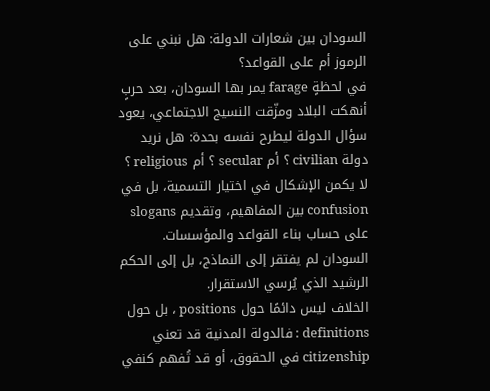السودان بين شعارات الدولة: هل نبني على الرموز أم على القواعد؟
في لحظةٍ farage يمر بها السودان، بعد حربٍ أنهكت البلاد ومزّقت النسيج الاجتماعي، يعود سؤال الدولة ليطرح نفسه بحدة: هل نريد دولة civilian ؟ أم secular ؟ أم religious ؟ لا يكمن الإشكال في اختيار التسمية، بل في confusion بين المفاهيم، وتقديم slogans على حساب بناء القواعد والمؤسسات. السودان لم يفتقر إلى النماذج، بل إلى الحكم الرشيد الذي يُرسي الاستقرار.
الخلاف ليس دائمًا حول positions ، بل حول definitions : فالدولة المدنية قد تعني citizenship في الحقوق، أو قد تُفهم كنفي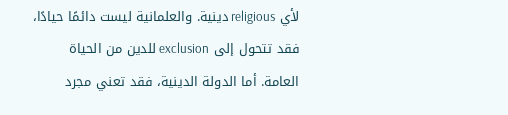لأي religious دينية. والعلمانية ليست دائمًا حيادًا، فقد تتحول إلى exclusion للدين من الحياة العامة. أما الدولة الدينية، فقد تعني مجرد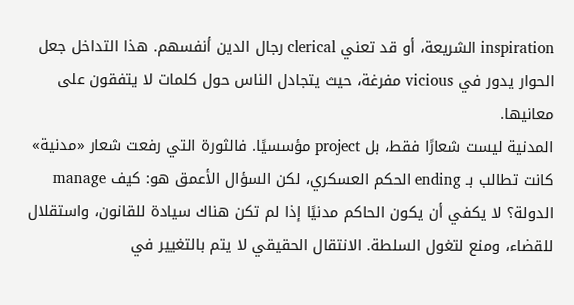inspiration الشريعة، أو قد تعني clerical رجال الدين أنفسهم. هذا التداخل جعل الحوار يدور في vicious مفرغة، حيث يتجادل الناس حول كلمات لا يتفقون على معانيها.
المدنية ليست شعارًا فقط، بل project مؤسسيًا. فالثورة التي رفعت شعار «مدنية» كانت تطالب بـ ending الحكم العسكري، لكن السؤال الأعمق هو: كيف manage الدولة؟ لا يكفي أن يكون الحاكم مدنيًا إذا لم تكن هناك سيادة للقانون، واستقلال للقضاء، ومنع لتغول السلطة. الانتقال الحقيقي لا يتم بالتغيير في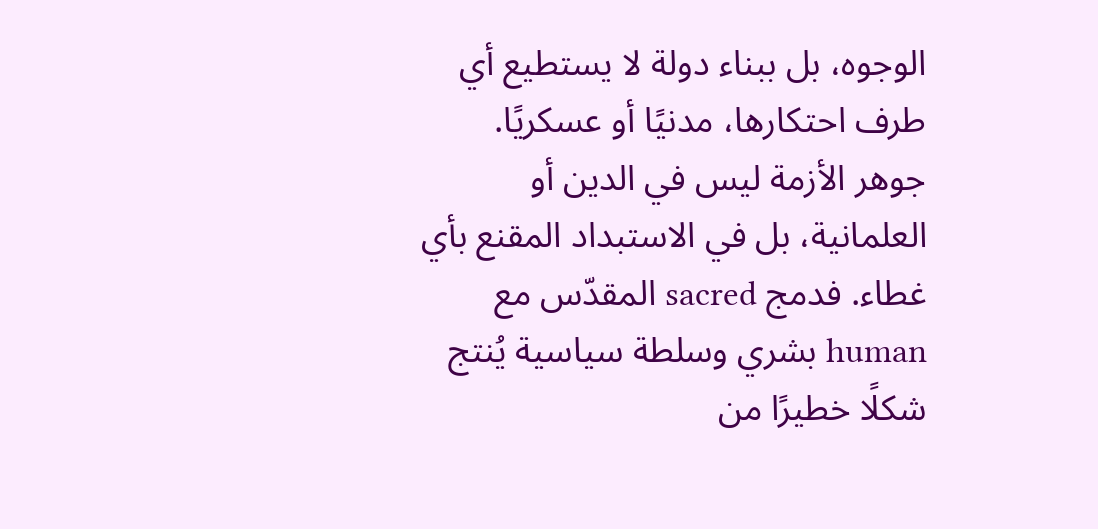الوجوه، بل ببناء دولة لا يستطيع أي طرف احتكارها، مدنيًا أو عسكريًا.
جوهر الأزمة ليس في الدين أو العلمانية، بل في الاستبداد المقنع بأي غطاء. فدمج sacred المقدّس مع human بشري وسلطة سياسية يُنتج شكلًا خطيرًا من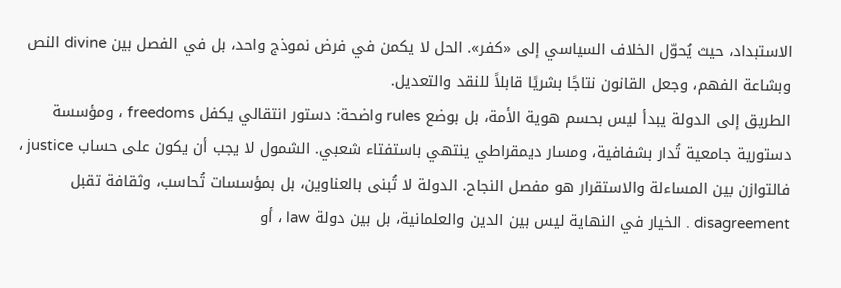الاستبداد، حيث يُحوّل الخلاف السياسي إلى «كفر». الحل لا يكمن في فرض نموذج واحد، بل في الفصل بين divine النص وبشاعة الفهم، وجعل القانون نتاجًا بشريًا قابلاً للنقد والتعديل.
الطريق إلى الدولة يبدأ ليس بحسم هوية الأمة، بل بوضع rules واضحة: دستور انتقالي يكفل freedoms ، ومؤسسة دستورية جامعية تُدار بشفافية، ومسار ديمقراطي ينتهي باستفتاء شعبي. الشمول لا يجب أن يكون على حساب justice ، فالتوازن بين المساءلة والاستقرار هو مفصل النجاح. الدولة لا تُبنى بالعناوين، بل بمؤسسات تُحاسب، وثقافة تقبل disagreement . الخيار في النهاية ليس بين الدين والعلمانية، بل بين دولة law ، أو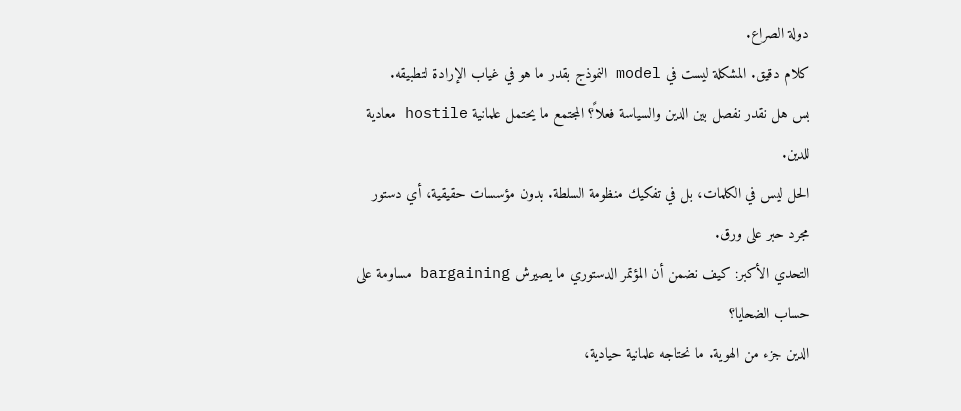دولة الصراع.
كلام دقيق. المشكلة ليست في model النموذج بقدر ما هو في غياب الإرادة لتطبيقه.
بس هل نقدر نفصل بين الدين والسياسة فعلاً؟ المجتمع ما يحتمل علمانية hostile معادية للدين.
الحل ليس في الكلمات، بل في تفكيك منظومة السلطة. بدون مؤسسات حقيقية، أي دستور مجرد حبر على ورق.
التحدي الأكبر: كيف نضمن أن المؤتمر الدستوري ما يصيرش bargaining مساومة على حساب الضحايا؟
الدين جزء من الهوية. ما نحتاجه علمانية حيادية،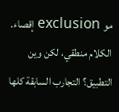مو exclusion إقصاء.
الكلام منطقي، لكن وين التطبيق؟ التجارب السابقة كلها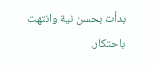بدأت بحسن نية وانتهت باحتكار.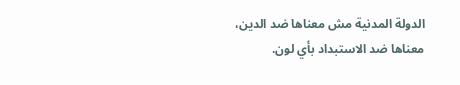الدولة المدنية مش معناها ضد الدين، معناها ضد الاستبداد بأي لون.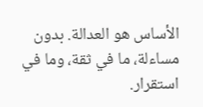الأساس هو العدالة. بدون مساءلة، ما في ثقة، وما في استقرار.